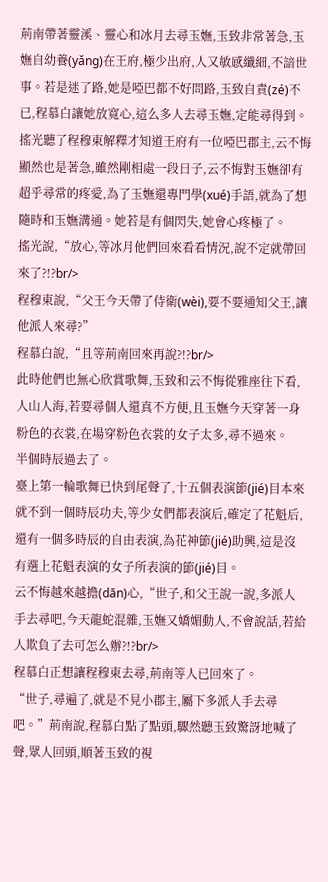荊南帶著靈溪、靈心和冰月去尋玉嫵,玉致非常著急,玉嫵自幼養(yǎng)在王府,極少出府,人又敏感纖細,不諳世事。若是迷了路,她是啞巴都不好問路,玉致自責(zé)不已,程慕白讓她放寬心,這么多人去尋玉嫵,定能尋得到。
搖光聽了程穆東解釋才知道王府有一位啞巴郡主,云不悔顯然也是著急,雖然剛相處一段日子,云不悔對玉嫵卻有超乎尋常的疼愛,為了玉嫵還專門學(xué)手語,就為了想隨時和玉嫵溝通。她若是有個閃失,她會心疼極了。
搖光說,“放心,等冰月他們回來看看情況,說不定就帶回來了?!?br/>
程穆東說,“父王今天帶了侍衛(wèi),要不要通知父王,讓他派人來尋?”
程慕白說,“且等荊南回來再說?!?br/>
此時他們也無心欣賞歌舞,玉致和云不悔從雅座往下看,人山人海,若要尋個人還真不方便,且玉嫵今天穿著一身粉色的衣裳,在場穿粉色衣裳的女子太多,尋不過來。
半個時辰過去了。
臺上第一輪歌舞已快到尾聲了,十五個表演節(jié)目本來就不到一個時辰功夫,等少女們都表演后,確定了花魁后,還有一個多時辰的自由表演,為花神節(jié)助興,這是沒有選上花魁表演的女子所表演的節(jié)目。
云不悔越來越擔(dān)心,“世子,和父王說一說,多派人手去尋吧,今天龍蛇混雜,玉嫵又嬌媚動人,不會說話,若給人欺負了去可怎么辦?!?br/>
程慕白正想讓程穆東去尋,荊南等人已回來了。
“世子,尋遍了,就是不見小郡主,屬下多派人手去尋吧。”荊南說,程慕白點了點頭,驟然聽玉致驚訝地喊了聲,眾人回頭,順著玉致的視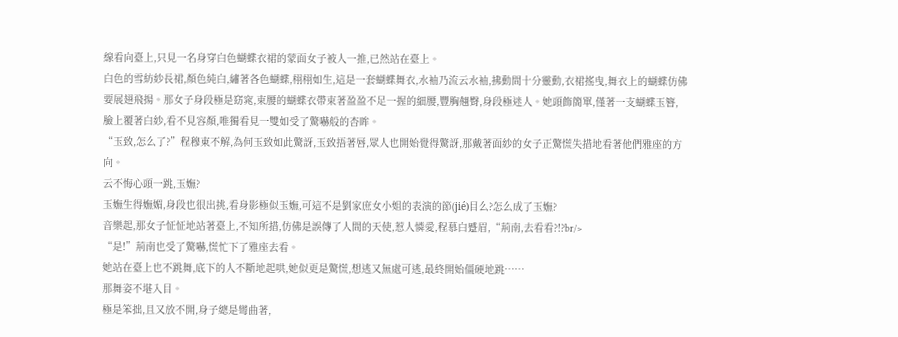線看向臺上,只見一名身穿白色蝴蝶衣裙的蒙面女子被人一推,已然站在臺上。
白色的雪紡紗長裙,顏色純白,繡著各色蝴蝶,栩栩如生,這是一套蝴蝶舞衣,水袖乃流云水袖,拂動間十分靈動,衣裙搖曳,舞衣上的蝴蝶仿佛要展翅飛揚。那女子身段極是窈窕,束腰的蝴蝶衣帶束著盈盈不足一握的細腰,豐胸翹臀,身段極迷人。她頭飾簡單,僅著一支蝴蝶玉簪,臉上覆著白紗,看不見容顏,唯獨看見一雙如受了驚嚇般的杏眸。
“玉致,怎么了?”程穆東不解,為何玉致如此驚訝,玉致捂著唇,眾人也開始覺得驚訝,那戴著面紗的女子正驚慌失措地看著他們雅座的方向。
云不悔心頭一跳,玉嫵?
玉嫵生得嫵媚,身段也很出挑,看身影極似玉嫵,可這不是劉家庶女小姐的表演的節(jié)目么?怎么成了玉嫵?
音樂起,那女子怔怔地站著臺上,不知所措,仿佛是誤傳了人間的天使,惹人憐愛,程慕白蹙眉,“荊南,去看看?!?br/>
“是!”荊南也受了驚嚇,慌忙下了雅座去看。
她站在臺上也不跳舞,底下的人不斷地起哄,她似更是驚慌,想逃又無處可逃,最終開始僵硬地跳……
那舞姿不堪入目。
極是笨拙,且又放不開,身子總是彎曲著,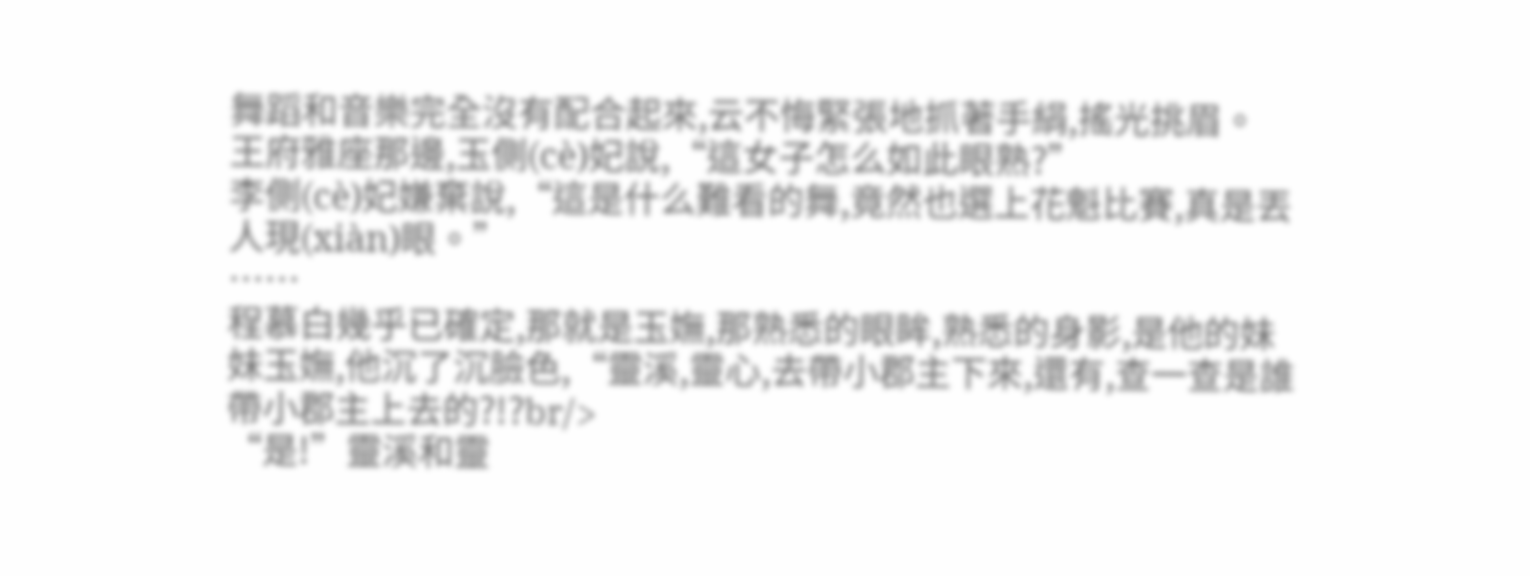舞蹈和音樂完全沒有配合起來,云不悔緊張地抓著手絹,搖光挑眉。
王府雅座那邊,玉側(cè)妃說,“這女子怎么如此眼熟?”
李側(cè)妃嫌棄說,“這是什么難看的舞,竟然也選上花魁比賽,真是丟人現(xiàn)眼。”
……
程慕白幾乎已確定,那就是玉嫵,那熟悉的眼眸,熟悉的身影,是他的妹妹玉嫵,他沉了沉臉色,“靈溪,靈心,去帶小郡主下來,還有,查一查是誰帶小郡主上去的?!?br/>
“是!”靈溪和靈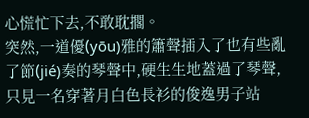心慌忙下去,不敢耽擱。
突然,一道優(yōu)雅的簫聲插入了也有些亂了節(jié)奏的琴聲中,硬生生地蓋過了琴聲,只見一名穿著月白色長衫的俊逸男子站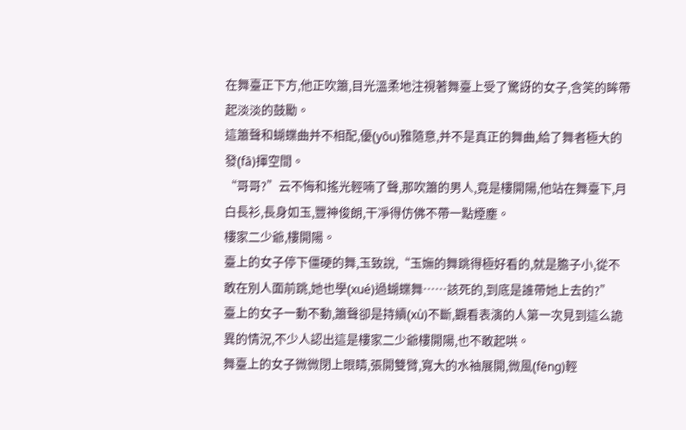在舞臺正下方,他正吹簫,目光溫柔地注視著舞臺上受了驚訝的女子,含笑的眸帶起淡淡的鼓勵。
這簫聲和蝴蝶曲并不相配,優(yōu)雅隨意,并不是真正的舞曲,給了舞者極大的發(fā)揮空間。
“哥哥?”云不悔和搖光輕喃了聲,那吹簫的男人,竟是樓開陽,他站在舞臺下,月白長衫,長身如玉,豐神俊朗,干凈得仿佛不帶一點煙塵。
樓家二少爺,樓開陽。
臺上的女子停下僵硬的舞,玉致說,“玉嫵的舞跳得極好看的,就是膽子小,從不敢在別人面前跳,她也學(xué)過蝴蝶舞……該死的,到底是誰帶她上去的?”
臺上的女子一動不動,簫聲卻是持續(xù)不斷,觀看表演的人第一次見到這么詭異的情況,不少人認出這是樓家二少爺樓開陽,也不敢起哄。
舞臺上的女子微微閉上眼睛,張開雙臂,寬大的水袖展開,微風(fēng)輕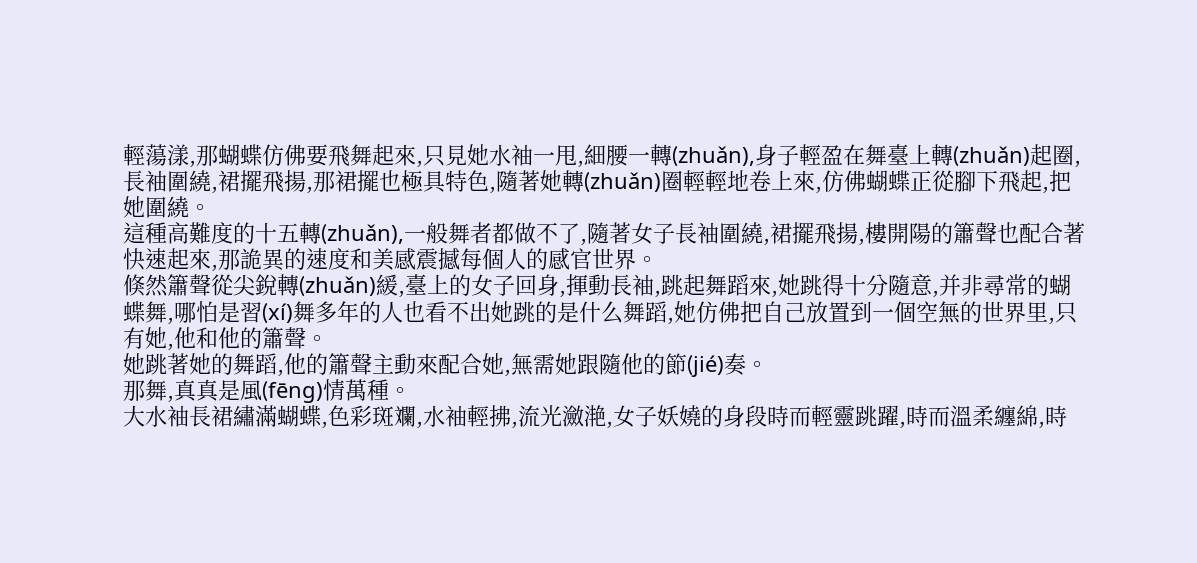輕蕩漾,那蝴蝶仿佛要飛舞起來,只見她水袖一甩,細腰一轉(zhuǎn),身子輕盈在舞臺上轉(zhuǎn)起圈,長袖圍繞,裙擺飛揚,那裙擺也極具特色,隨著她轉(zhuǎn)圈輕輕地卷上來,仿佛蝴蝶正從腳下飛起,把她圍繞。
這種高難度的十五轉(zhuǎn),一般舞者都做不了,隨著女子長袖圍繞,裙擺飛揚,樓開陽的簫聲也配合著快速起來,那詭異的速度和美感震撼每個人的感官世界。
倏然簫聲從尖銳轉(zhuǎn)緩,臺上的女子回身,揮動長袖,跳起舞蹈來,她跳得十分隨意,并非尋常的蝴蝶舞,哪怕是習(xí)舞多年的人也看不出她跳的是什么舞蹈,她仿佛把自己放置到一個空無的世界里,只有她,他和他的簫聲。
她跳著她的舞蹈,他的簫聲主動來配合她,無需她跟隨他的節(jié)奏。
那舞,真真是風(fēng)情萬種。
大水袖長裙繡滿蝴蝶,色彩斑斕,水袖輕拂,流光瀲滟,女子妖嬈的身段時而輕靈跳躍,時而溫柔纏綿,時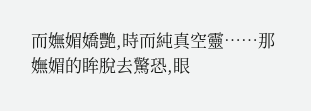而嫵媚嬌艷,時而純真空靈……那嫵媚的眸脫去驚恐,眼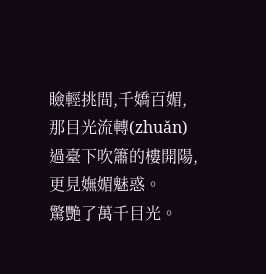瞼輕挑間,千嬌百媚,那目光流轉(zhuǎn)過臺下吹簫的樓開陽,更見嫵媚魅惑。
驚艷了萬千目光。